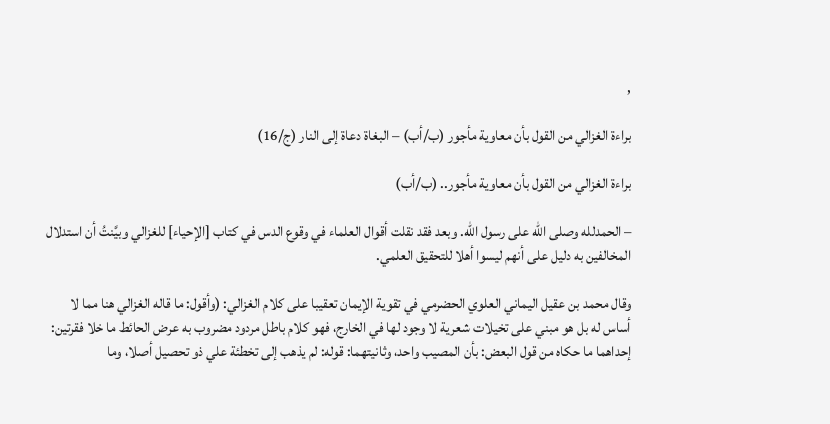,

براءة الغزالي من القول بأن معاوية مأجور (ب/أب) – البغاة دعاة إلى النار (ج/16)

براءة الغزالي من القول بأن معاوية مأجور.. (ب/أب)

– الحمدلله وصلى الله على رسول الله. وبعد فقد نقلت أقوال العلماء في وقوع الدس في كتاب [الإحياء] للغزالي وبيَّنتُ أن استدلال المخالفين به دليل على أنهم ليسوا أهلا للتحقيق العلمي.

وقال محمد بن عقيل اليماني العلوي الحضرمي في تقوية الإيمان تعقيبا على كلام الغزالي: (وأقول: ما قاله الغزالي هنا مما لا أساس له بل هو مبني على تخيلات شعرية لا وجود لها في الخارج، فهو كلام باطل مردود مضروب به عرض الحائط ما خلا فقرتين: إحداهما ما حكاه من قول البعض: بأن المصيب واحد، وثانيتهما: قوله: لم يذهب إلى تخطئة علي ذو تحصيل أصلا، وما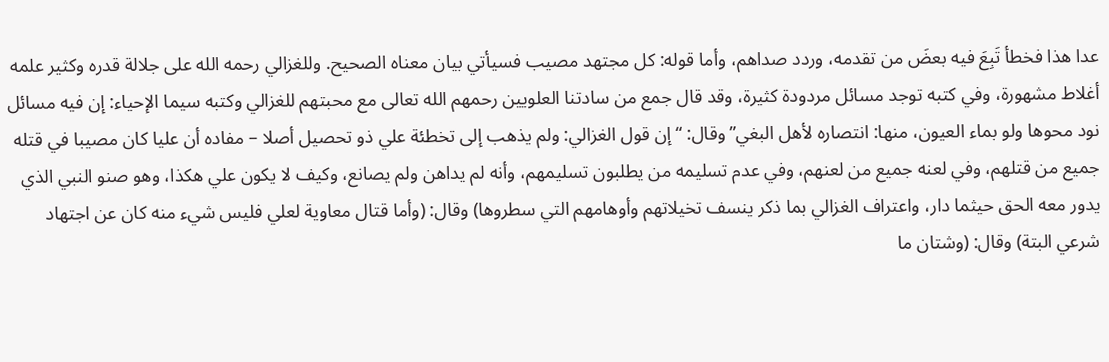عدا هذا فخطأ تَبِعَ فيه بعضَ من تقدمه، وردد صداهم، وأما قوله: كل مجتهد مصيب فسيأتي بيان معناه الصحيح. وللغزالي رحمه الله على جلالة قدره وكثير علمه أغلاط مشهورة، وفي كتبه توجد مسائل مردودة كثيرة، وقد قال جمع من سادتنا العلويين رحمهم الله تعالى مع محبتهم للغزالي وكتبه سيما الإحياء: إن فيه مسائل نود محوها ولو بماء العيون، منها: انتصاره لأهل البغي” وقال: “إن قول الغزالي: ولم يذهب إلى تخطئة علي ذو تحصيل أصلا – مفاده أن عليا كان مصيبا في قتله جميع من قتلهم، وفي لعنه جميع من لعنهم، وفي عدم تسليمه من يطلبون تسليمهم، وأنه لم يداهن ولم يصانع، وكيف لا يكون علي هكذا، وهو صنو النبي الذي يدور معه الحق حيثما دار، واعتراف الغزالي بما ذكر ينسف تخيلاتهم وأوهامهم التي سطروها) وقال: (وأما قتال معاوية لعلي فليس شيء منه كان عن اجتهاد شرعي البتة) وقال: (وشتان ما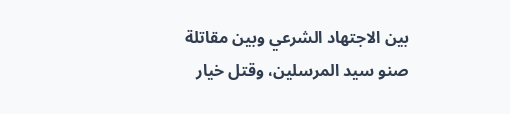بين الاجتهاد الشرعي وبين مقاتلة صنو سيد المرسلين، وقتل خيار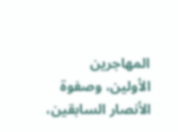المهاجرين الأولين، وصفوة الأنصار السابقين،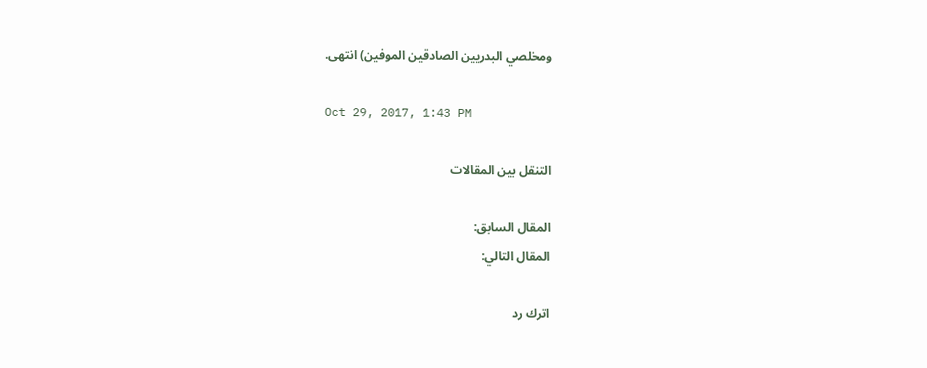ومخلصي البدريين الصادقين الموفين) انتهى.

Oct 29, 2017, 1:43 PM

التنقل بين المقالات

المقال السابق:
المقال التالي:

اترك رد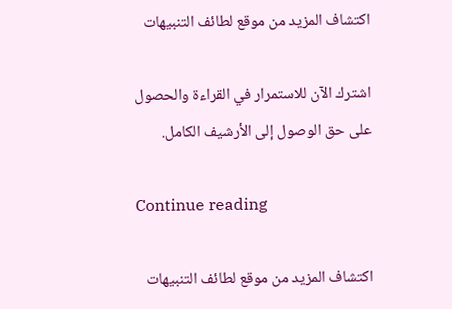اكتشاف المزيد من موقع لطائف التنبيهات

اشترك الآن للاستمرار في القراءة والحصول على حق الوصول إلى الأرشيف الكامل.

Continue reading

اكتشاف المزيد من موقع لطائف التنبيهات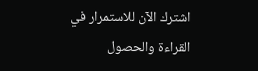اشترك الآن للاستمرار في القراءة والحصول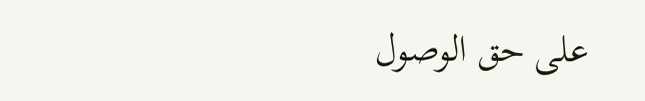على حق الوصول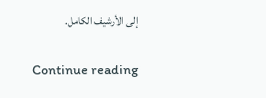إلى الأرشيف الكامل.

Continue reading